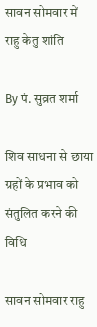सावन सोमवार में राहु केतु शांति

By पं. सुव्रत शर्मा

शिव साधना से छाया ग्रहों के प्रभाव को संतुलित करने की विधि

सावन सोमवार राहु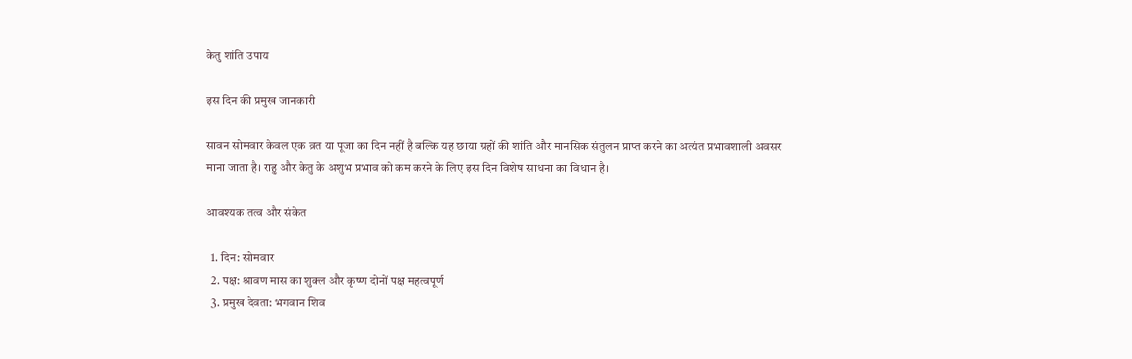केतु शांति उपाय

इस दिन की प्रमुख जानकारी

सावन सोमवार केवल एक व्रत या पूजा का दिन नहीं है बल्कि यह छाया ग्रहों की शांति और मानसिक संतुलन प्राप्त करने का अत्यंत प्रभावशाली अवसर माना जाता है। राहु और केतु के अशुभ प्रभाव को कम करने के लिए इस दिन विशेष साधना का विधान है।

आवश्यक तत्व और संकेत

  1. दिन: सोमवार
  2. पक्ष: श्रावण मास का शुक्ल और कृष्ण दोनों पक्ष महत्वपूर्ण
  3. प्रमुख देवता: भगवान शिव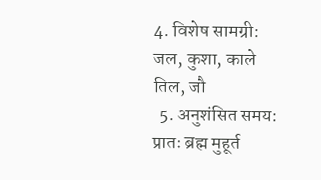4. विशेष सामग्री: जल, कुशा, काले तिल, जौ
  5. अनुशंसित समय: प्रातः ब्रह्म मुहूर्त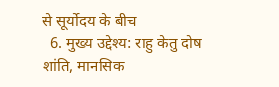से सूर्योदय के बीच
  6. मुख्य उद्देश्य: राहु केतु दोष शांति, मानसिक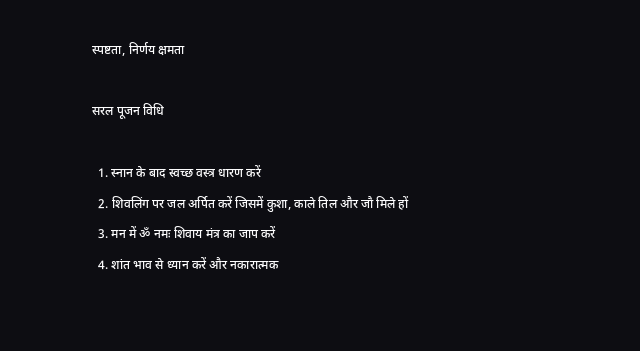स्पष्टता, निर्णय क्षमता

सरल पूजन विधि

  1. स्नान के बाद स्वच्छ वस्त्र धारण करें
  2. शिवलिंग पर जल अर्पित करें जिसमें कुशा, काले तिल और जौ मिले हों
  3. मन में ॐ नमः शिवाय मंत्र का जाप करें
  4. शांत भाव से ध्यान करें और नकारात्मक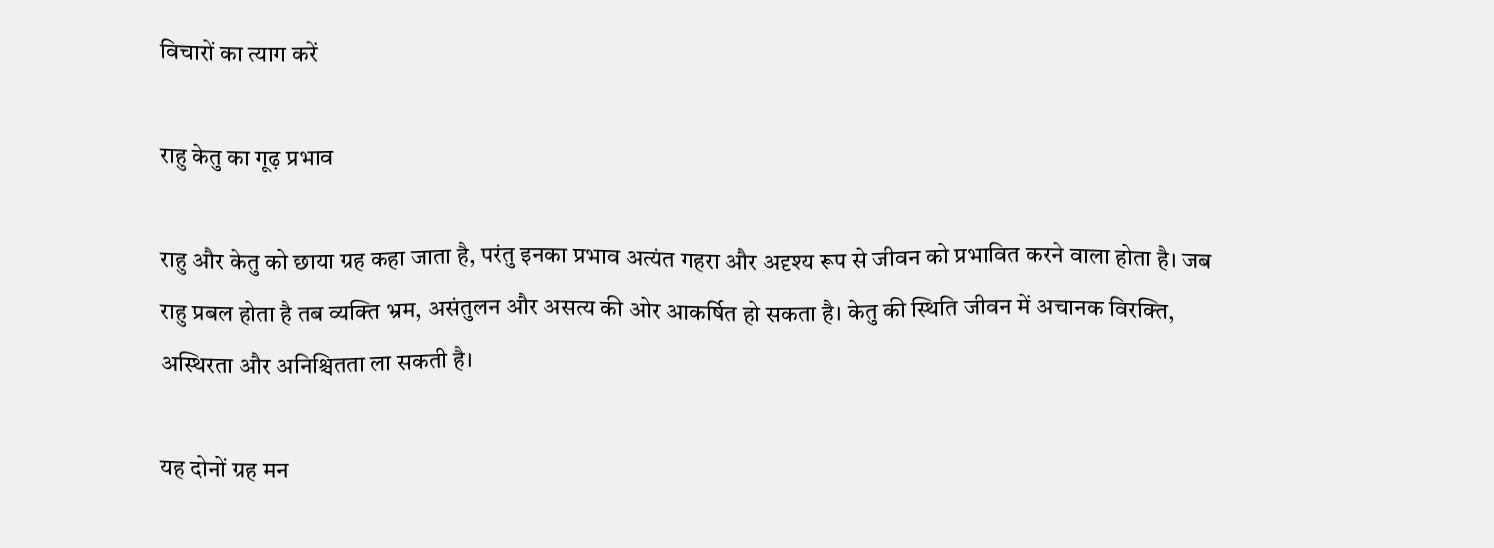विचारों का त्याग करें

राहु केतु का गूढ़ प्रभाव

राहु और केतु को छाया ग्रह कहा जाता है, परंतु इनका प्रभाव अत्यंत गहरा और अदृश्य रूप से जीवन को प्रभावित करने वाला होता है। जब राहु प्रबल होता है तब व्यक्ति भ्रम, असंतुलन और असत्य की ओर आकर्षित हो सकता है। केतु की स्थिति जीवन में अचानक विरक्ति, अस्थिरता और अनिश्चितता ला सकती है।

यह दोनों ग्रह मन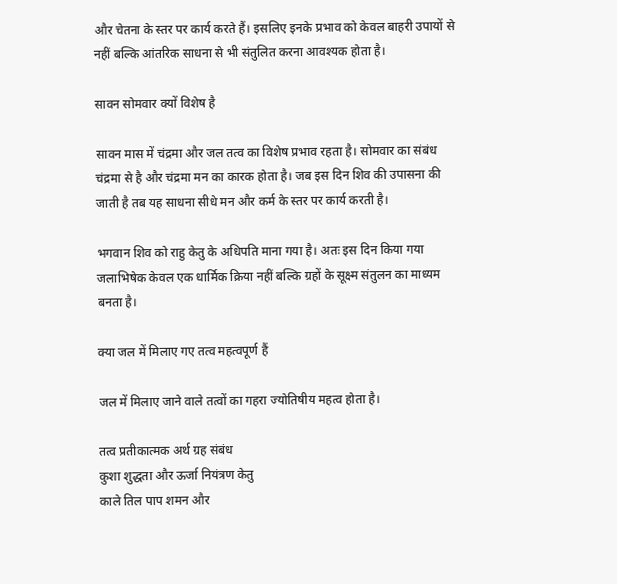और चेतना के स्तर पर कार्य करते हैं। इसलिए इनके प्रभाव को केवल बाहरी उपायों से नहीं बल्कि आंतरिक साधना से भी संतुलित करना आवश्यक होता है।

सावन सोमवार क्यों विशेष है

सावन मास में चंद्रमा और जल तत्व का विशेष प्रभाव रहता है। सोमवार का संबंध चंद्रमा से है और चंद्रमा मन का कारक होता है। जब इस दिन शिव की उपासना की जाती है तब यह साधना सीधे मन और कर्म के स्तर पर कार्य करती है।

भगवान शिव को राहु केतु के अधिपति माना गया है। अतः इस दिन किया गया जलाभिषेक केवल एक धार्मिक क्रिया नहीं बल्कि ग्रहों के सूक्ष्म संतुलन का माध्यम बनता है।

क्या जल में मिलाए गए तत्व महत्वपूर्ण हैं

जल में मिलाए जाने वाले तत्वों का गहरा ज्योतिषीय महत्व होता है।

तत्व प्रतीकात्मक अर्थ ग्रह संबंध
कुशा शुद्धता और ऊर्जा नियंत्रण केतु
काले तिल पाप शमन और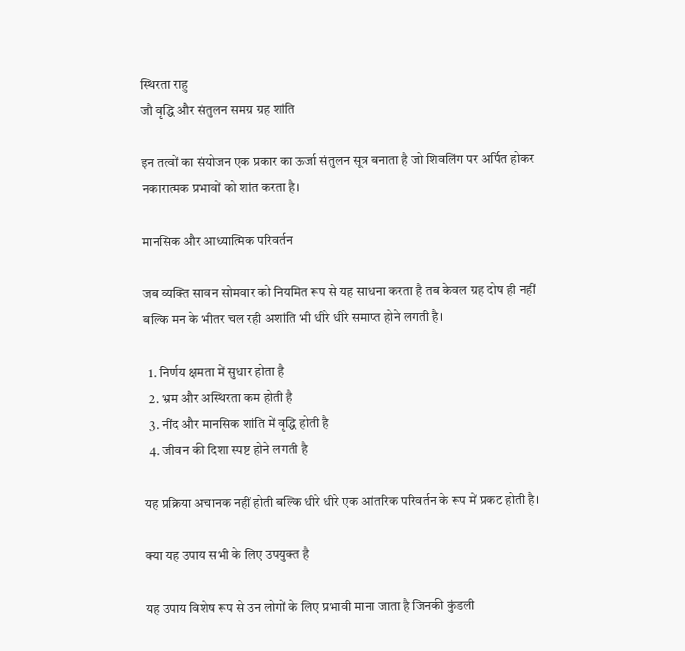स्थिरता राहु
जौ वृद्धि और संतुलन समग्र ग्रह शांति

इन तत्वों का संयोजन एक प्रकार का ऊर्जा संतुलन सूत्र बनाता है जो शिवलिंग पर अर्पित होकर नकारात्मक प्रभावों को शांत करता है।

मानसिक और आध्यात्मिक परिवर्तन

जब व्यक्ति सावन सोमवार को नियमित रूप से यह साधना करता है तब केवल ग्रह दोष ही नहीं बल्कि मन के भीतर चल रही अशांति भी धीरे धीरे समाप्त होने लगती है।

  1. निर्णय क्षमता में सुधार होता है
  2. भ्रम और अस्थिरता कम होती है
  3. नींद और मानसिक शांति में वृद्धि होती है
  4. जीवन की दिशा स्पष्ट होने लगती है

यह प्रक्रिया अचानक नहीं होती बल्कि धीरे धीरे एक आंतरिक परिवर्तन के रूप में प्रकट होती है।

क्या यह उपाय सभी के लिए उपयुक्त है

यह उपाय विशेष रूप से उन लोगों के लिए प्रभावी माना जाता है जिनकी कुंडली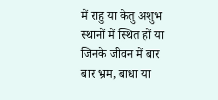में राहु या केतु अशुभ स्थानों में स्थित हों या जिनके जीवन में बार बार भ्रम, बाधा या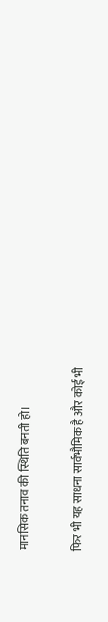मानसिक तनाव की स्थिति बनती हो।

फिर भी यह साधना सार्वभौमिक है और कोई भी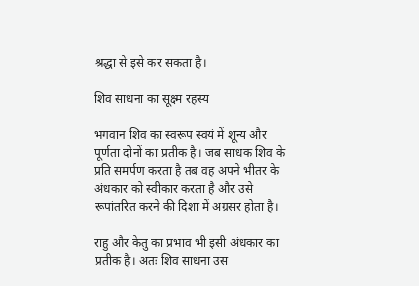श्रद्धा से इसे कर सकता है।

शिव साधना का सूक्ष्म रहस्य

भगवान शिव का स्वरूप स्वयं में शून्य और पूर्णता दोनों का प्रतीक है। जब साधक शिव के प्रति समर्पण करता है तब वह अपने भीतर के अंधकार को स्वीकार करता है और उसे रूपांतरित करने की दिशा में अग्रसर होता है।

राहु और केतु का प्रभाव भी इसी अंधकार का प्रतीक है। अतः शिव साधना उस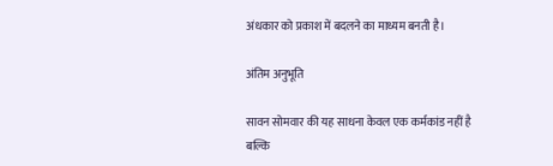अंधकार को प्रकाश में बदलने का माध्यम बनती है।

अंतिम अनुभूति

सावन सोमवार की यह साधना केवल एक कर्मकांड नहीं है बल्कि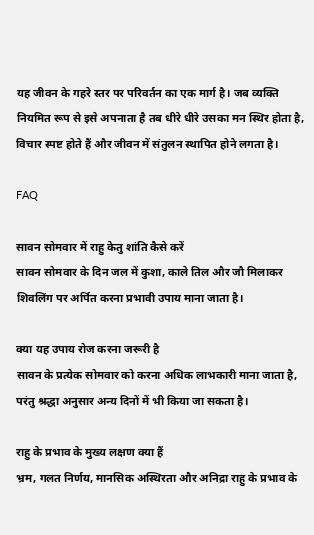यह जीवन के गहरे स्तर पर परिवर्तन का एक मार्ग है। जब व्यक्ति नियमित रूप से इसे अपनाता है तब धीरे धीरे उसका मन स्थिर होता है, विचार स्पष्ट होते हैं और जीवन में संतुलन स्थापित होने लगता है।

FAQ

सावन सोमवार में राहु केतु शांति कैसे करें
सावन सोमवार के दिन जल में कुशा, काले तिल और जौ मिलाकर शिवलिंग पर अर्पित करना प्रभावी उपाय माना जाता है।

क्या यह उपाय रोज करना जरूरी है
सावन के प्रत्येक सोमवार को करना अधिक लाभकारी माना जाता है, परंतु श्रद्धा अनुसार अन्य दिनों में भी किया जा सकता है।

राहु के प्रभाव के मुख्य लक्षण क्या हैं
भ्रम, गलत निर्णय, मानसिक अस्थिरता और अनिद्रा राहु के प्रभाव के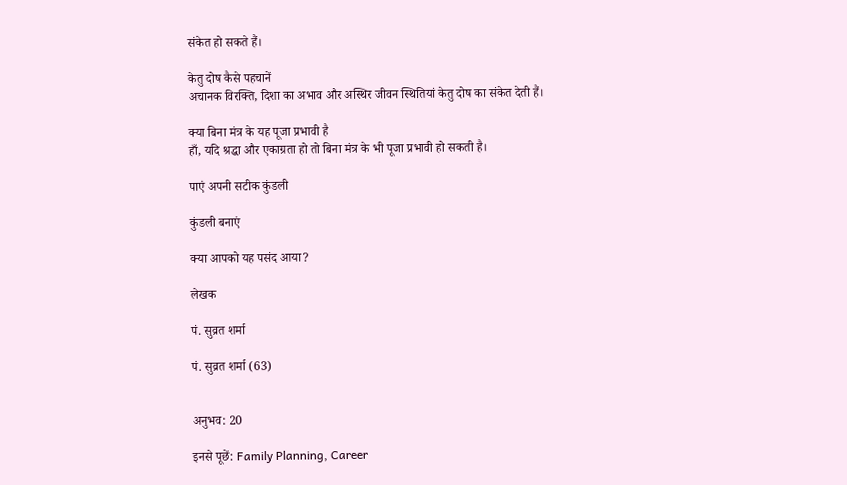संकेत हो सकते हैं।

केतु दोष कैसे पहचानें
अचानक विरक्ति, दिशा का अभाव और अस्थिर जीवन स्थितियां केतु दोष का संकेत देती हैं।

क्या बिना मंत्र के यह पूजा प्रभावी है
हाँ, यदि श्रद्धा और एकाग्रता हो तो बिना मंत्र के भी पूजा प्रभावी हो सकती है।

पाएं अपनी सटीक कुंडली

कुंडली बनाएं

क्या आपको यह पसंद आया?

लेखक

पं. सुव्रत शर्मा

पं. सुव्रत शर्मा (63)


अनुभव: 20

इनसे पूछें: Family Planning, Career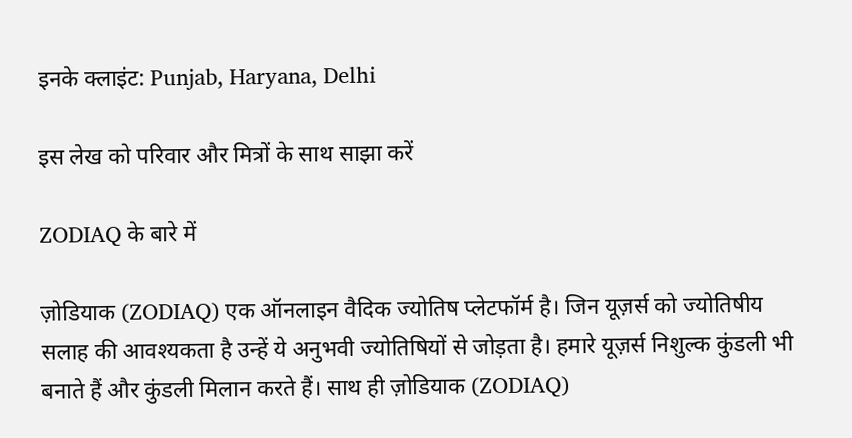इनके क्लाइंट: Punjab, Haryana, Delhi

इस लेख को परिवार और मित्रों के साथ साझा करें

ZODIAQ के बारे में

ज़ोडियाक (ZODIAQ) एक ऑनलाइन वैदिक ज्योतिष प्लेटफॉर्म है। जिन यूज़र्स को ज्योतिषीय सलाह की आवश्यकता है उन्हें ये अनुभवी ज्योतिषियों से जोड़ता है। हमारे यूज़र्स निशुल्क कुंडली भी बनाते हैं और कुंडली मिलान करते हैं। साथ ही ज़ोडियाक (ZODIAQ)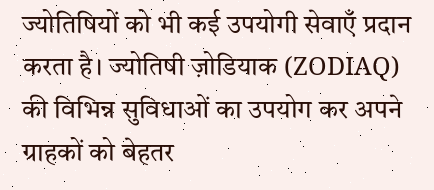ज्योतिषियों को भी कई उपयोगी सेवाएँ प्रदान करता है। ज्योतिषी ज़ोडियाक (ZODIAQ) की विभिन्न सुविधाओं का उपयोग कर अपने ग्राहकों को बेहतर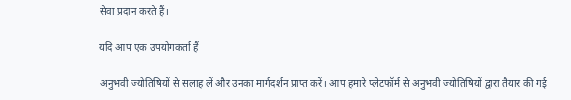सेवा प्रदान करते हैं।

यदि आप एक उपयोगकर्ता हैं

अनुभवी ज्योतिषियों से सलाह लें और उनका मार्गदर्शन प्राप्त करें। आप हमारे प्लेटफॉर्म से अनुभवी ज्योतिषियों द्वारा तैयार की गई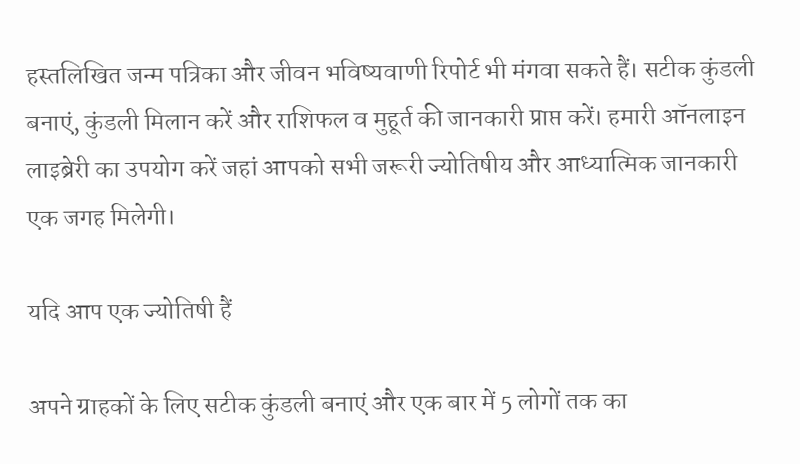हस्तलिखित जन्म पत्रिका और जीवन भविष्यवाणी रिपोर्ट भी मंगवा सकते हैं। सटीक कुंडली बनाएं, कुंडली मिलान करें और राशिफल व मुहूर्त की जानकारी प्राप्त करें। हमारी ऑनलाइन लाइब्रेरी का उपयोग करें जहां आपको सभी जरूरी ज्योतिषीय और आध्यात्मिक जानकारी एक जगह मिलेगी।

यदि आप एक ज्योतिषी हैं

अपने ग्राहकों के लिए सटीक कुंडली बनाएं और एक बार में 5 लोगों तक का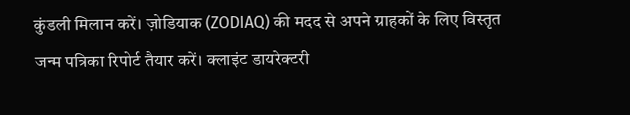कुंडली मिलान करें। ज़ोडियाक (ZODIAQ) की मदद से अपने ग्राहकों के लिए विस्तृत जन्म पत्रिका रिपोर्ट तैयार करें। क्लाइंट डायरेक्टरी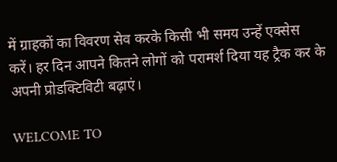में ग्राहकों का विवरण सेव करके किसी भी समय उन्हें एक्सेस करें। हर दिन आपने कितने लोगों को परामर्श दिया यह ट्रैक कर के अपनी प्रोडक्टिविटी बढ़ाएं।

WELCOME TO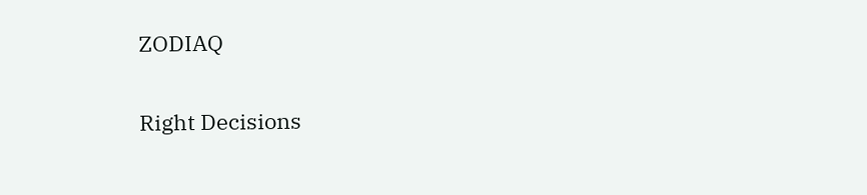ZODIAQ

Right Decisions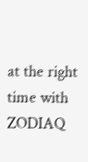at the right time with ZODIAQ